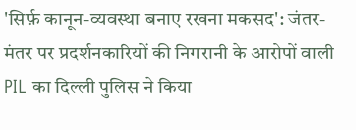'सिर्फ़ कानून-व्यवस्था बनाए रखना मकसद': जंतर-मंतर पर प्रदर्शनकारियों की निगरानी के आरोपों वाली PIL का दिल्ली पुलिस ने किया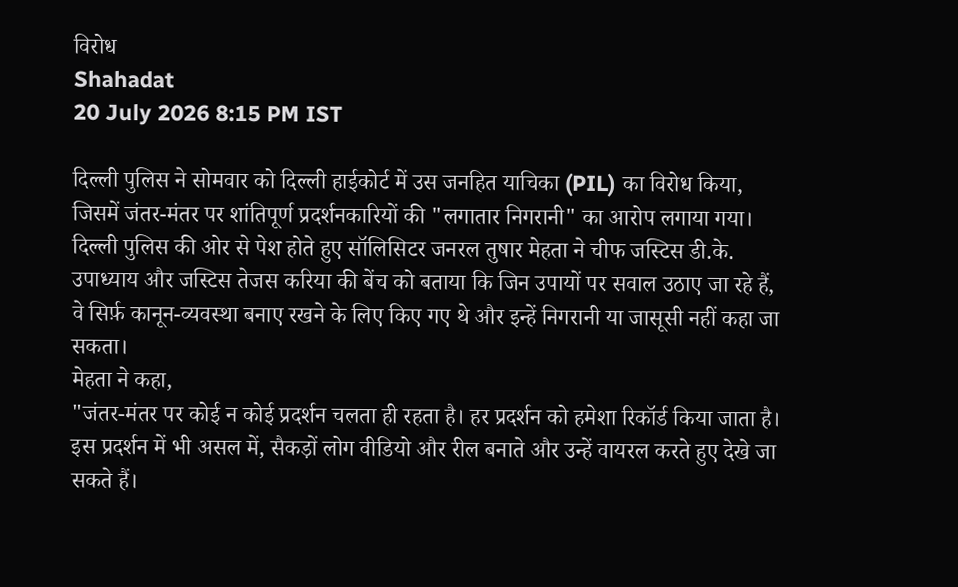विरोध
Shahadat
20 July 2026 8:15 PM IST

दिल्ली पुलिस ने सोमवार को दिल्ली हाईकोर्ट में उस जनहित याचिका (PIL) का विरोध किया, जिसमें जंतर-मंतर पर शांतिपूर्ण प्रदर्शनकारियों की "लगातार निगरानी" का आरोप लगाया गया।
दिल्ली पुलिस की ओर से पेश होते हुए सॉलिसिटर जनरल तुषार मेहता ने चीफ जस्टिस डी.के. उपाध्याय और जस्टिस तेजस करिया की बेंच को बताया कि जिन उपायों पर सवाल उठाए जा रहे हैं, वे सिर्फ़ कानून-व्यवस्था बनाए रखने के लिए किए गए थे और इन्हें निगरानी या जासूसी नहीं कहा जा सकता।
मेहता ने कहा,
"जंतर-मंतर पर कोई न कोई प्रदर्शन चलता ही रहता है। हर प्रदर्शन को हमेशा रिकॉर्ड किया जाता है। इस प्रदर्शन में भी असल में, सैकड़ों लोग वीडियो और रील बनाते और उन्हें वायरल करते हुए देखे जा सकते हैं।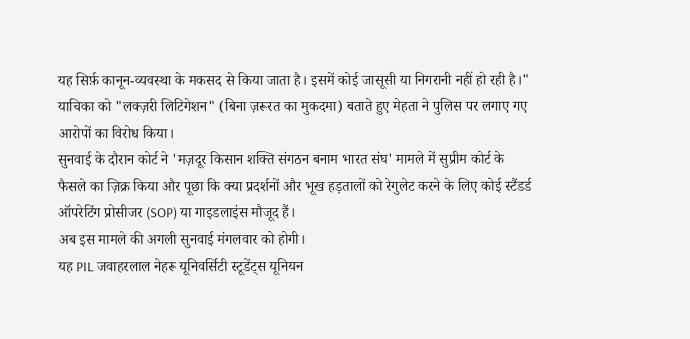यह सिर्फ़ कानून-व्यवस्था के मकसद से किया जाता है। इसमें कोई जासूसी या निगरानी नहीं हो रही है।"
याचिका को "लक्ज़री लिटिगेशन" (बिना ज़रूरत का मुकदमा) बताते हुए मेहता ने पुलिस पर लगाए गए आरोपों का विरोध किया।
सुनवाई के दौरान कोर्ट ने 'मज़दूर किसान शक्ति संगठन बनाम भारत संघ' मामले में सुप्रीम कोर्ट के फैसले का ज़िक्र किया और पूछा कि क्या प्रदर्शनों और भूख हड़तालों को रेगुलेट करने के लिए कोई स्टैंडर्ड ऑपरेटिंग प्रोसीजर (SOP) या गाइडलाइंस मौजूद हैं।
अब इस मामले की अगली सुनवाई मंगलवार को होगी।
यह PIL जवाहरलाल नेहरू यूनिवर्सिटी स्टूडेंट्स यूनियन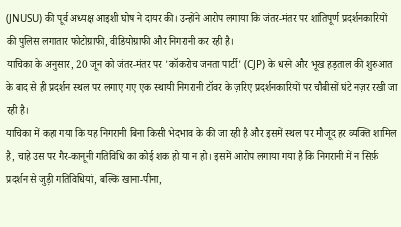(JNUSU) की पूर्व अध्यक्ष आइशी घोष ने दायर की। उन्होंने आरोप लगाया कि जंतर-मंतर पर शांतिपूर्ण प्रदर्शनकारियों की पुलिस लगातार फोटोग्राफी, वीडियोग्राफी और निगरानी कर रही है।
याचिका के अनुसार, 20 जून को जंतर-मंतर पर 'कॉकरोच जनता पार्टी' (CJP) के धरने और भूख हड़ताल की शुरुआत के बाद से ही प्रदर्शन स्थल पर लगाए गए एक स्थायी निगरानी टॉवर के ज़रिए प्रदर्शनकारियों पर चौबीसों घंटे नज़र रखी जा रही है।
याचिका में कहा गया कि यह निगरानी बिना किसी भेदभाव के की जा रही है और इसमें स्थल पर मौजूद हर व्यक्ति शामिल है, चाहे उस पर गैर-कानूनी गतिविधि का कोई शक हो या न हो। इसमें आरोप लगाया गया है कि निगरानी में न सिर्फ़ प्रदर्शन से जुड़ी गतिविधियां, बल्कि खाना-पीना,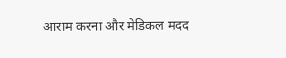आराम करना और मेडिकल मदद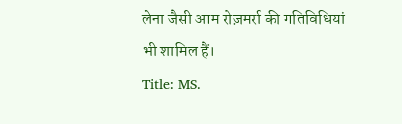लेना जैसी आम रोज़मर्रा की गतिविधियां भी शामिल हैं।
Title: MS.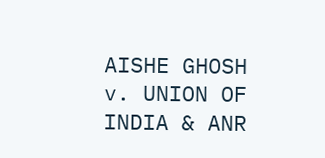AISHE GHOSH v. UNION OF INDIA & ANR